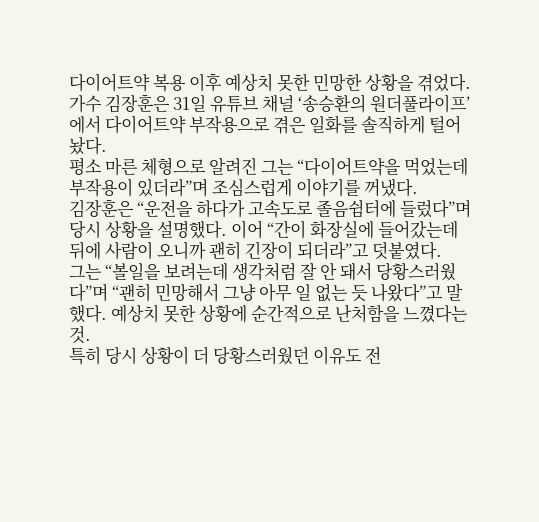다이어트약 복용 이후 예상치 못한 민망한 상황을 겪었다.
가수 김장훈은 31일 유튜브 채널 ‘송승환의 원더풀라이프’에서 다이어트약 부작용으로 겪은 일화를 솔직하게 털어놨다.
평소 마른 체형으로 알려진 그는 “다이어트약을 먹었는데 부작용이 있더라”며 조심스럽게 이야기를 꺼냈다.
김장훈은 “운전을 하다가 고속도로 졸음쉼터에 들렀다”며 당시 상황을 설명했다. 이어 “간이 화장실에 들어갔는데 뒤에 사람이 오니까 괜히 긴장이 되더라”고 덧붙였다.
그는 “볼일을 보려는데 생각처럼 잘 안 돼서 당황스러웠다”며 “괜히 민망해서 그냥 아무 일 없는 듯 나왔다”고 말했다. 예상치 못한 상황에 순간적으로 난처함을 느꼈다는 것.
특히 당시 상황이 더 당황스러웠던 이유도 전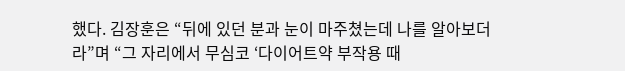했다. 김장훈은 “뒤에 있던 분과 눈이 마주쳤는데 나를 알아보더라”며 “그 자리에서 무심코 ‘다이어트약 부작용 때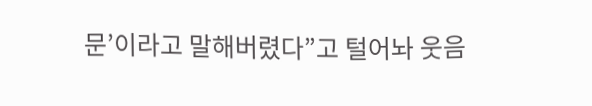문’이라고 말해버렸다”고 털어놔 웃음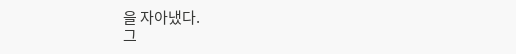을 자아냈다.
그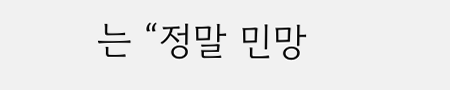는 “정말 민망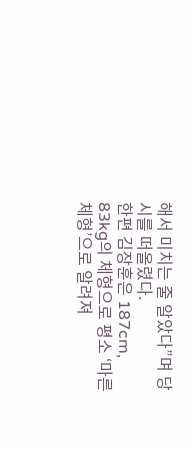해서 미치는 줄 알았다”며 당시를 떠올렸다.
한편 김장훈은 187cm, 83kg의 체형으로 평소 ‘마른 체형’으로 알려져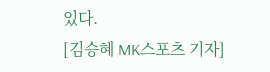있다.
[김승혜 MK스포츠 기자]